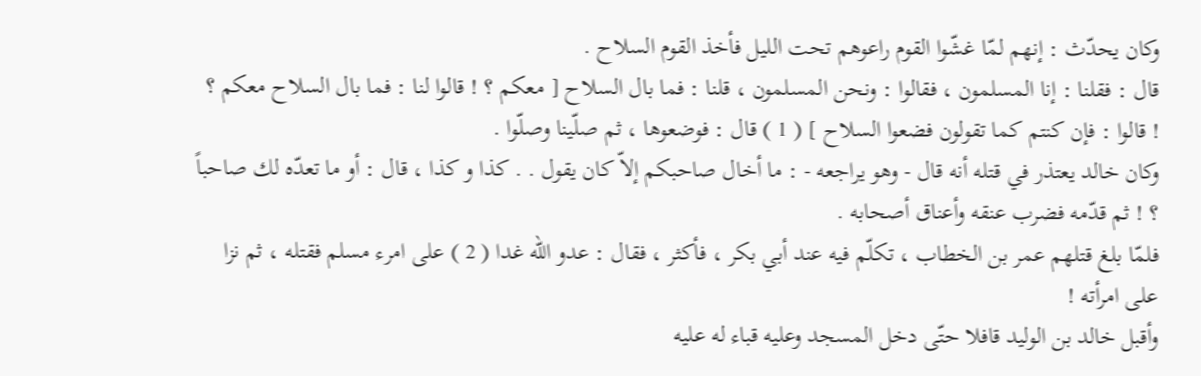وكان يحدّث : إنهم لمّا غشّوا القوم راعوهم تحت الليل فأخذ القوم السلاح .
قال : فقلنا : إنا المسلمون ، فقالوا : ونحن المسلمون ، قلنا : فما بال السلاح [ معكم ؟ ! قالوا لنا : فما بال السلاح معكم ؟ ! قالوا : فإن كنتم كما تقولون فضعوا السلاح ] ( 1 ) قال : فوضعوها ، ثم صلّينا وصلّوا .
وكان خالد يعتذر في قتله أنه قال - وهو يراجعه - : ما أخال صاحبكم إلاّ كان يقول . . كذا و كذا ، قال : أو ما تعدّه لك صاحباً ؟ ! ثم قدّمه فضرب عنقه وأعناق أصحابه .
فلمّا بلغ قتلهم عمر بن الخطاب ، تكلّم فيه عند أبي بكر ، فأكثر ، فقال : عدو الله غدا ( 2 ) على امرء مسلم فقتله ، ثم نزا على امرأته !
وأقبل خالد بن الوليد قافلا حتّى دخل المسجد وعليه قباء له عليه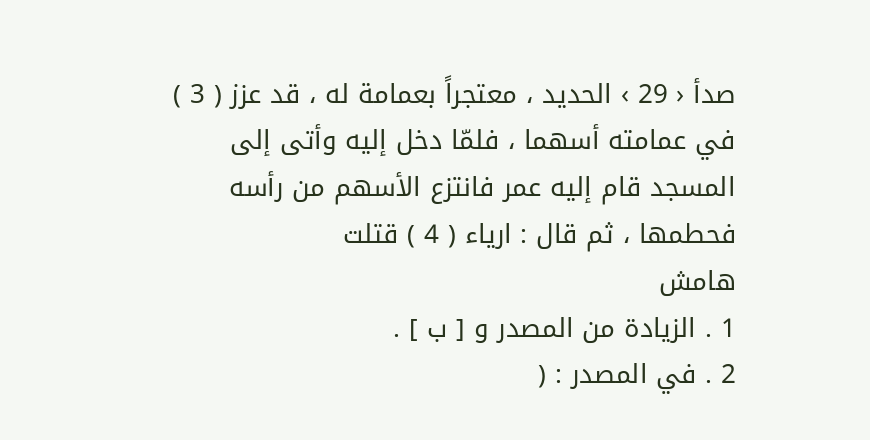صدأ ‹ 29 › الحديد ، معتجراً بعمامة له ، قد عزز ( 3 ) في عمامته أسهما ، فلمّا دخل إليه وأتى إلى المسجد قام إليه عمر فانتزع الأسهم من رأسه فحطمها ، ثم قال : ارياء ( 4 ) قتلت
هامش
1 . الزيادة من المصدر و [ ب ] .
2 . في المصدر : (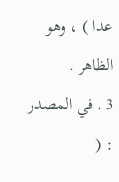عدا ) ، وهو الظاهر .
3 . في المصدر : (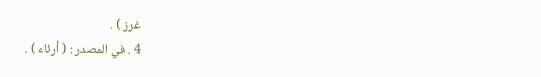غرز ) .
4 . في المصدر : ( أرئاء ) .